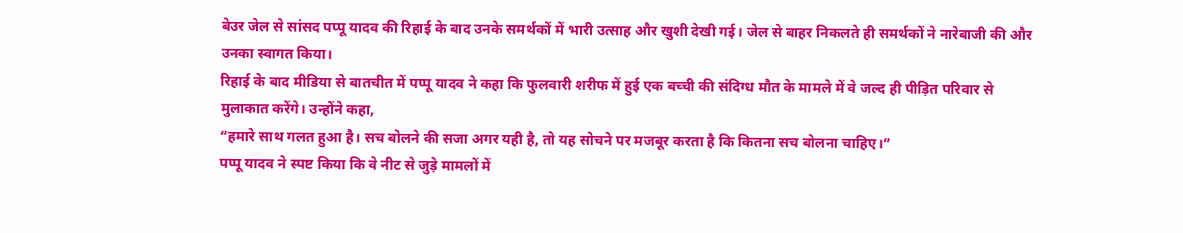बेउर जेल से सांसद पप्पू यादव की रिहाई के बाद उनके समर्थकों में भारी उत्साह और खुशी देखी गई। जेल से बाहर निकलते ही समर्थकों ने नारेबाजी की और उनका स्वागत किया।
रिहाई के बाद मीडिया से बातचीत में पप्पू यादव ने कहा कि फुलवारी शरीफ में हुई एक बच्ची की संदिग्ध मौत के मामले में वे जल्द ही पीड़ित परिवार से मुलाकात करेंगे। उन्होंने कहा,
“हमारे साथ गलत हुआ है। सच बोलने की सजा अगर यही है, तो यह सोचने पर मजबूर करता है कि कितना सच बोलना चाहिए।”
पप्पू यादव ने स्पष्ट किया कि वे नीट से जुड़े मामलों में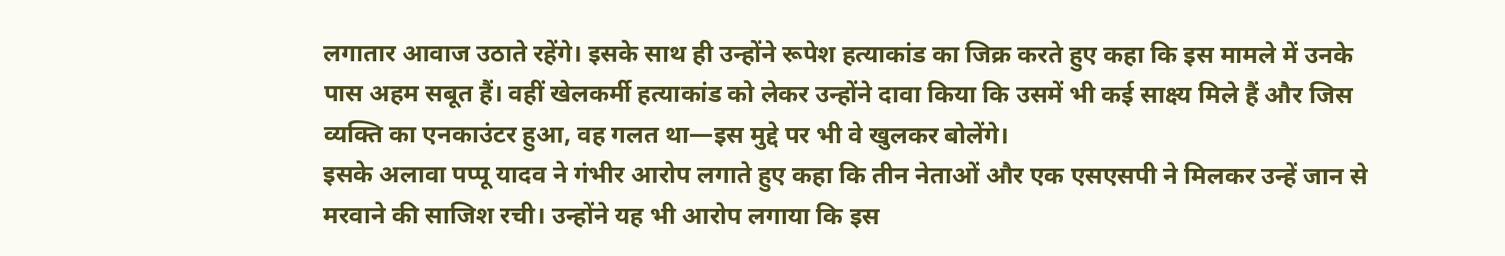लगातार आवाज उठाते रहेंगे। इसके साथ ही उन्होंने रूपेश हत्याकांड का जिक्र करते हुए कहा कि इस मामले में उनके पास अहम सबूत हैं। वहीं खेलकर्मी हत्याकांड को लेकर उन्होंने दावा किया कि उसमें भी कई साक्ष्य मिले हैं और जिस व्यक्ति का एनकाउंटर हुआ, वह गलत था—इस मुद्दे पर भी वे खुलकर बोलेंगे।
इसके अलावा पप्पू यादव ने गंभीर आरोप लगाते हुए कहा कि तीन नेताओं और एक एसएसपी ने मिलकर उन्हें जान से मरवाने की साजिश रची। उन्होंने यह भी आरोप लगाया कि इस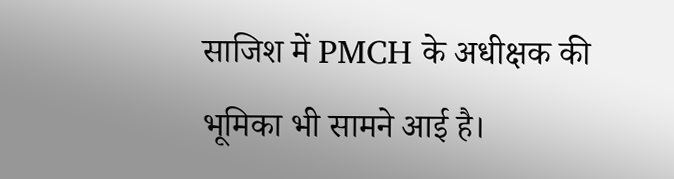साजिश में PMCH के अधीक्षक की भूमिका भी सामने आई है।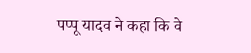पप्पू यादव ने कहा कि वे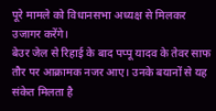पूरे मामले को विधानसभा अध्यक्ष से मिलकर उजागर करेंगे।
बेउर जेल से रिहाई के बाद पप्पू यादव के तेवर साफ तौर पर आक्रामक नजर आए। उनके बयानों से यह संकेत मिलता है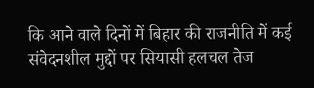कि आने वाले दिनों में बिहार की राजनीति में कई संवेदनशील मुद्दों पर सियासी हलचल तेज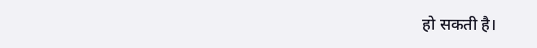हो सकती है।